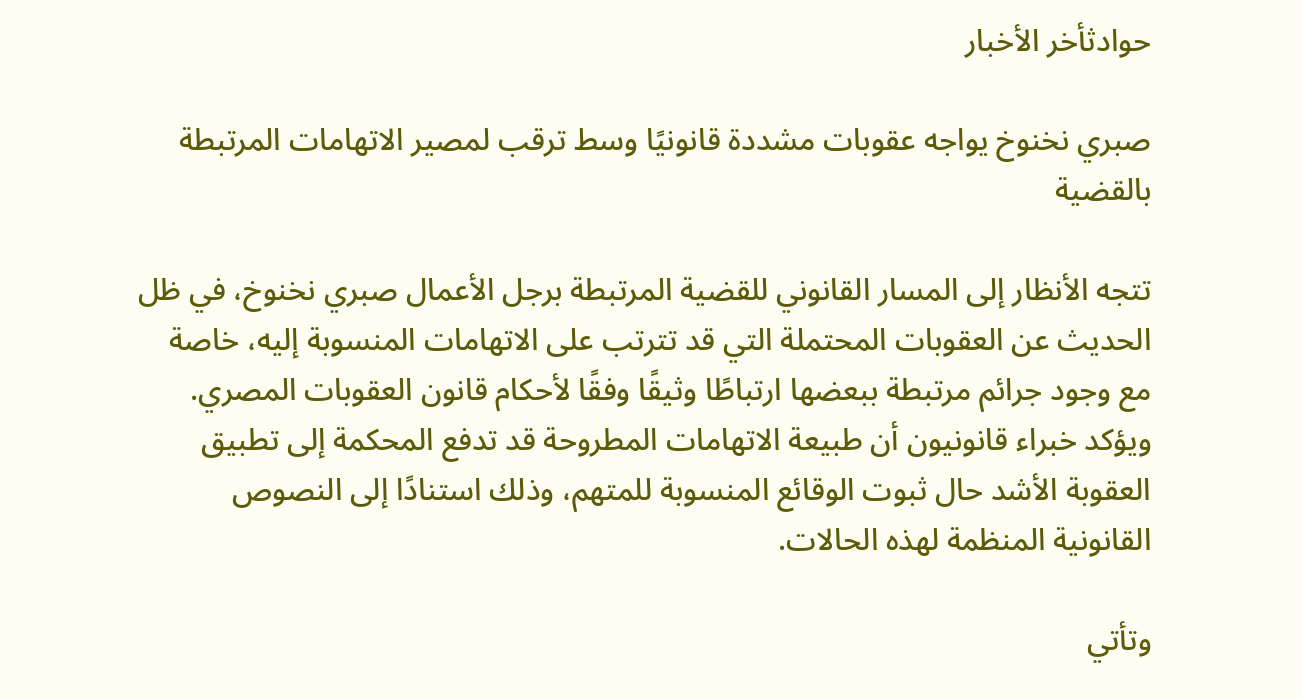حوادثأخر الأخبار

صبري نخنوخ يواجه عقوبات مشددة قانونيًا وسط ترقب لمصير الاتهامات المرتبطة بالقضية

تتجه الأنظار إلى المسار القانوني للقضية المرتبطة برجل الأعمال صبري نخنوخ، في ظل الحديث عن العقوبات المحتملة التي قد تترتب على الاتهامات المنسوبة إليه، خاصة مع وجود جرائم مرتبطة ببعضها ارتباطًا وثيقًا وفقًا لأحكام قانون العقوبات المصري. ويؤكد خبراء قانونيون أن طبيعة الاتهامات المطروحة قد تدفع المحكمة إلى تطبيق العقوبة الأشد حال ثبوت الوقائع المنسوبة للمتهم، وذلك استنادًا إلى النصوص القانونية المنظمة لهذه الحالات.

وتأتي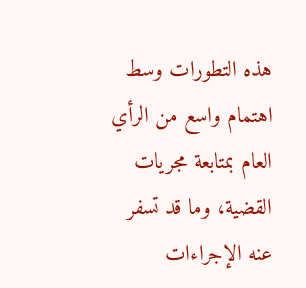هذه التطورات وسط اهتمام واسع من الرأي العام بمتابعة مجريات القضية، وما قد تسفر عنه الإجراءات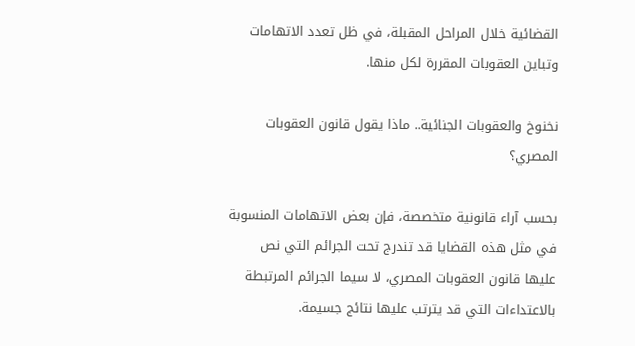القضائية خلال المراحل المقبلة، في ظل تعدد الاتهامات وتباين العقوبات المقررة لكل منها.

نخنوخ والعقوبات الجنائية.. ماذا يقول قانون العقوبات المصري؟

بحسب آراء قانونية متخصصة، فإن بعض الاتهامات المنسوبة في مثل هذه القضايا قد تندرج تحت الجرائم التي نص عليها قانون العقوبات المصري، لا سيما الجرائم المرتبطة بالاعتداءات التي قد يترتب عليها نتائج جسيمة.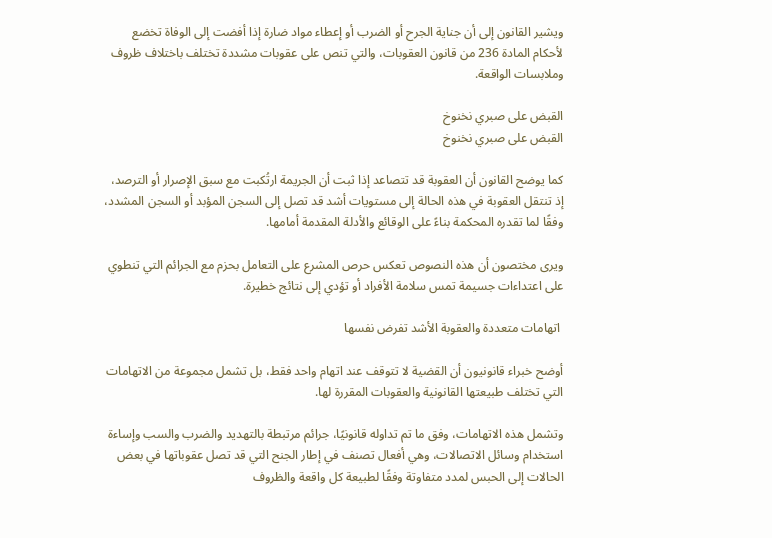ويشير القانون إلى أن جناية الجرح أو الضرب أو إعطاء مواد ضارة إذا أفضت إلى الوفاة تخضع لأحكام المادة 236 من قانون العقوبات، والتي تنص على عقوبات مشددة تختلف باختلاف ظروف وملابسات الواقعة.

القبض على صبري نخنوخ
القبض على صبري نخنوخ

كما يوضح القانون أن العقوبة قد تتصاعد إذا ثبت أن الجريمة ارتُكبت مع سبق الإصرار أو الترصد، إذ تنتقل العقوبة في هذه الحالة إلى مستويات أشد قد تصل إلى السجن المؤبد أو السجن المشدد، وفقًا لما تقدره المحكمة بناءً على الوقائع والأدلة المقدمة أمامها.

ويرى مختصون أن هذه النصوص تعكس حرص المشرع على التعامل بحزم مع الجرائم التي تنطوي على اعتداءات جسيمة تمس سلامة الأفراد أو تؤدي إلى نتائج خطيرة.

 اتهامات متعددة والعقوبة الأشد تفرض نفسها

أوضح خبراء قانونيون أن القضية لا تتوقف عند اتهام واحد فقط، بل تشمل مجموعة من الاتهامات التي تختلف طبيعتها القانونية والعقوبات المقررة لها.

وتشمل هذه الاتهامات، وفق ما تم تداوله قانونيًا، جرائم مرتبطة بالتهديد والضرب والسب وإساءة استخدام وسائل الاتصالات، وهي أفعال تصنف في إطار الجنح التي قد تصل عقوباتها في بعض الحالات إلى الحبس لمدد متفاوتة وفقًا لطبيعة كل واقعة والظروف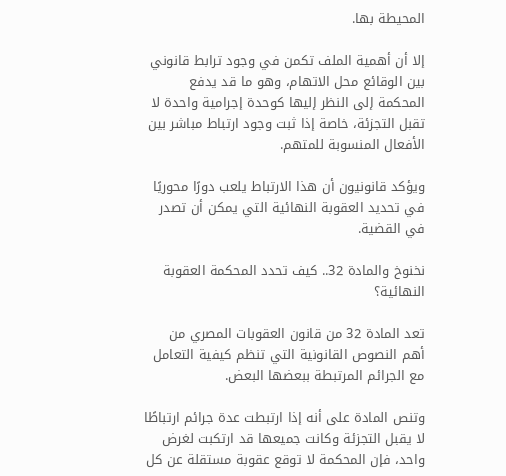المحيطة بها.

إلا أن أهمية الملف تكمن في وجود ترابط قانوني بين الوقائع محل الاتهام، وهو ما قد يدفع المحكمة إلى النظر إليها كوحدة إجرامية واحدة لا تقبل التجزئة، خاصة إذا ثبت وجود ارتباط مباشر بين الأفعال المنسوبة للمتهم.

ويؤكد قانونيون أن هذا الارتباط يلعب دورًا محوريًا في تحديد العقوبة النهائية التي يمكن أن تصدر في القضية.

نخنوخ والمادة 32.. كيف تحدد المحكمة العقوبة النهائية؟

تعد المادة 32 من قانون العقوبات المصري من أهم النصوص القانونية التي تنظم كيفية التعامل مع الجرائم المرتبطة ببعضها البعض.

وتنص المادة على أنه إذا ارتبطت عدة جرائم ارتباطًا لا يقبل التجزئة وكانت جميعها قد ارتكبت لغرض واحد، فإن المحكمة لا توقع عقوبة مستقلة عن كل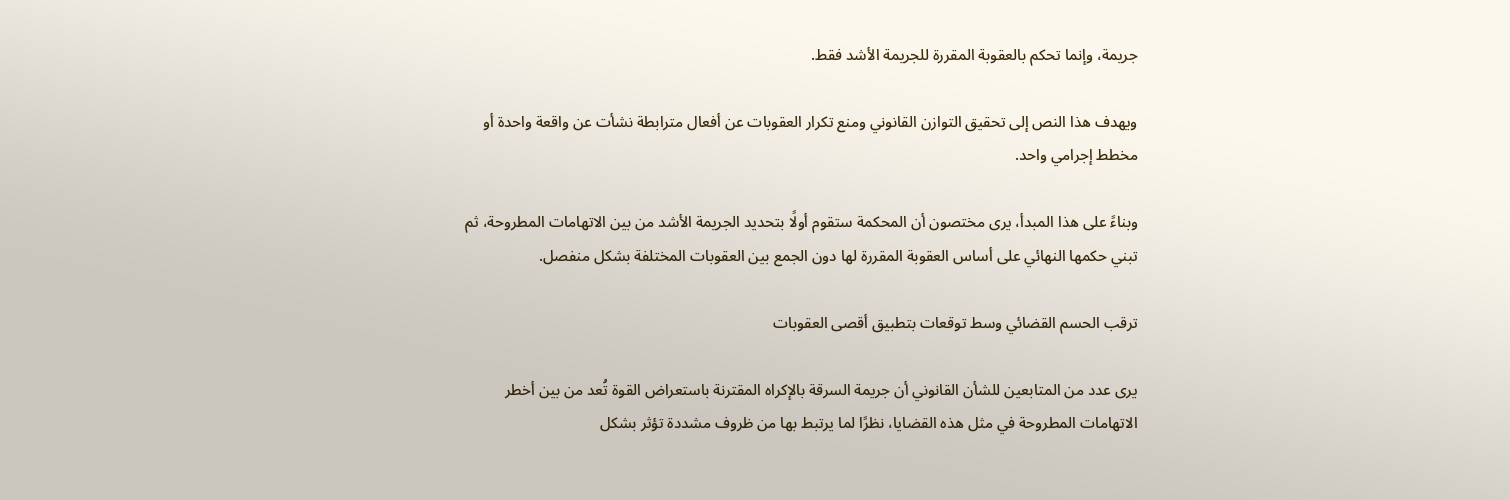جريمة، وإنما تحكم بالعقوبة المقررة للجريمة الأشد فقط.

ويهدف هذا النص إلى تحقيق التوازن القانوني ومنع تكرار العقوبات عن أفعال مترابطة نشأت عن واقعة واحدة أو مخطط إجرامي واحد.

وبناءً على هذا المبدأ، يرى مختصون أن المحكمة ستقوم أولًا بتحديد الجريمة الأشد من بين الاتهامات المطروحة، ثم تبني حكمها النهائي على أساس العقوبة المقررة لها دون الجمع بين العقوبات المختلفة بشكل منفصل.

ترقب الحسم القضائي وسط توقعات بتطبيق أقصى العقوبات

يرى عدد من المتابعين للشأن القانوني أن جريمة السرقة بالإكراه المقترنة باستعراض القوة تُعد من بين أخطر الاتهامات المطروحة في مثل هذه القضايا، نظرًا لما يرتبط بها من ظروف مشددة تؤثر بشكل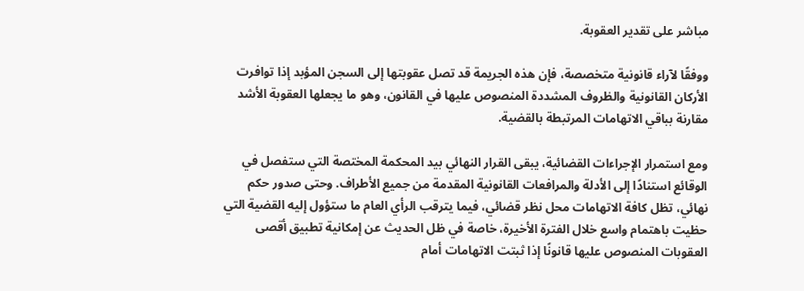مباشر على تقدير العقوبة.

ووفقًا لآراء قانونية متخصصة، فإن هذه الجريمة قد تصل عقوبتها إلى السجن المؤبد إذا توافرت الأركان القانونية والظروف المشددة المنصوص عليها في القانون، وهو ما يجعلها العقوبة الأشد مقارنة بباقي الاتهامات المرتبطة بالقضية.

ومع استمرار الإجراءات القضائية، يبقى القرار النهائي بيد المحكمة المختصة التي ستفصل في الوقائع استنادًا إلى الأدلة والمرافعات القانونية المقدمة من جميع الأطراف. وحتى صدور حكم نهائي، تظل كافة الاتهامات محل نظر قضائي، فيما يترقب الرأي العام ما ستؤول إليه القضية التي حظيت باهتمام واسع خلال الفترة الأخيرة، خاصة في ظل الحديث عن إمكانية تطبيق أقصى العقوبات المنصوص عليها قانونًا إذا ثبتت الاتهامات أمام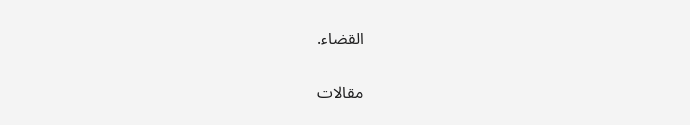القضاء.

مقالات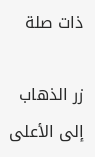ذات صلة

زر الذهاب إلى الأعلى